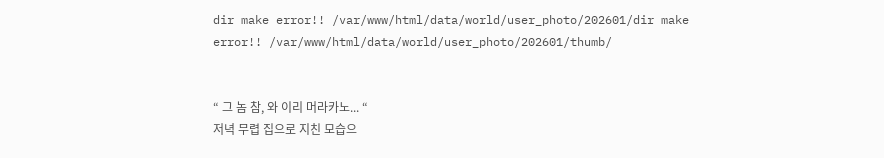dir make error!! /var/www/html/data/world/user_photo/202601/dir make error!! /var/www/html/data/world/user_photo/202601/thumb/


“ 그 놈 참, 와 이리 머라카노... “
저녁 무렵 집으로 지친 모습으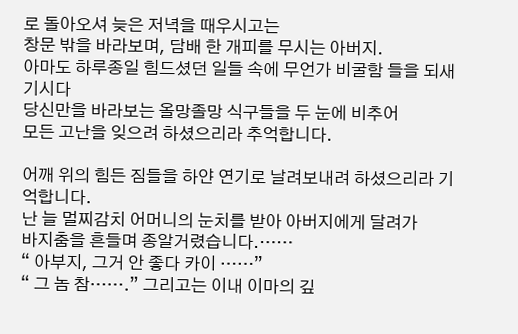로 돌아오셔 늦은 저녁을 때우시고는
창문 밖을 바라보며, 담배 한 개피를 무시는 아버지.
아마도 하루종일 힘드셨던 일들 속에 무언가 비굴함 들을 되새기시다
당신만을 바라보는 올망졸망 식구들을 두 눈에 비추어
모든 고난을 잊으려 하셨으리라 추억합니다.

어깨 위의 힘든 짐들을 하얀 연기로 날려보내려 하셨으리라 기억합니다.
난 늘 멀찌감치 어머니의 눈치를 받아 아버지에게 달려가
바지춤을 흔들며 종알거렸습니다.……
“ 아부지, 그거 안 좋다 카이 ……”
“ 그 놈 참…….” 그리고는 이내 이마의 깊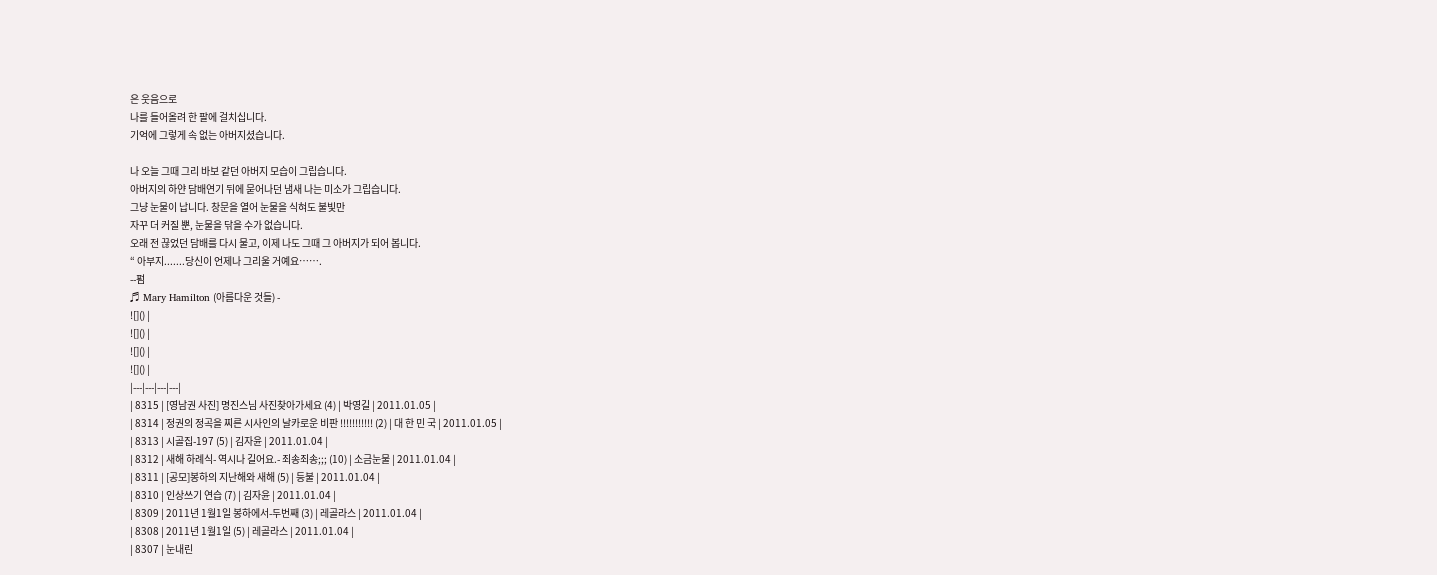은 웃음으로
나를 들어올려 한 팔에 걸치십니다.
기억에 그렇게 속 없는 아버지셨습니다.

나 오늘 그때 그리 바보 같던 아버지 모습이 그립습니다.
아버지의 하얀 담배연기 뒤에 묻어나던 냄새 나는 미소가 그립습니다.
그냥 눈물이 납니다. 창문을 열어 눈물을 식혀도 불빛만
자꾸 더 커질 뿐, 눈물을 닦을 수가 없습니다.
오래 전 끊었던 담배를 다시 물고, 이제 나도 그때 그 아버지가 되어 봅니다.
“ 아부지.......당신이 언제나 그리울 거예요…….
--펌
♬ Mary Hamilton (아름다운 것들) -
![]() |
![]() |
![]() |
![]() |
|---|---|---|---|
| 8315 | [영남권 사진] 명진스님 사진찾아가세요 (4) | 박영길 | 2011.01.05 |
| 8314 | 정권의 정곡을 찌른 시사인의 날카로운 비판 !!!!!!!!!!! (2) | 대 한 민 국 | 2011.01.05 |
| 8313 | 시골집-197 (5) | 김자윤 | 2011.01.04 |
| 8312 | 새해 하례식- 역시나 길어요.- 죄송죄송;;; (10) | 소금눈물 | 2011.01.04 |
| 8311 | [공모]봉하의 지난해와 새해 (5) | 등불 | 2011.01.04 |
| 8310 | 인상쓰기 연습 (7) | 김자윤 | 2011.01.04 |
| 8309 | 2011년 1월1일 봉하에서-두번째 (3) | 레골라스 | 2011.01.04 |
| 8308 | 2011년 1월1일 (5) | 레골라스 | 2011.01.04 |
| 8307 | 눈내린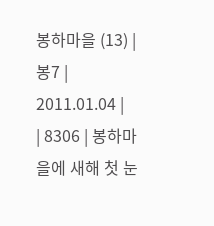봉하마을 (13) | 봉7 | 2011.01.04 |
| 8306 | 봉하마을에 새해 첫 눈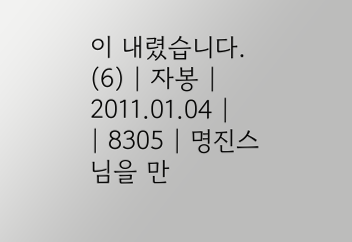이 내렸습니다. (6) | 자봉 | 2011.01.04 |
| 8305 | 명진스님을 만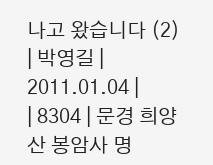나고 왔습니다 (2) | 박영길 | 2011.01.04 |
| 8304 | 문경 희양산 봉암사 명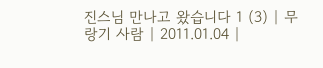진스님 만나고 왔습니다 1 (3) | 무랑기 사람 | 2011.01.04 |